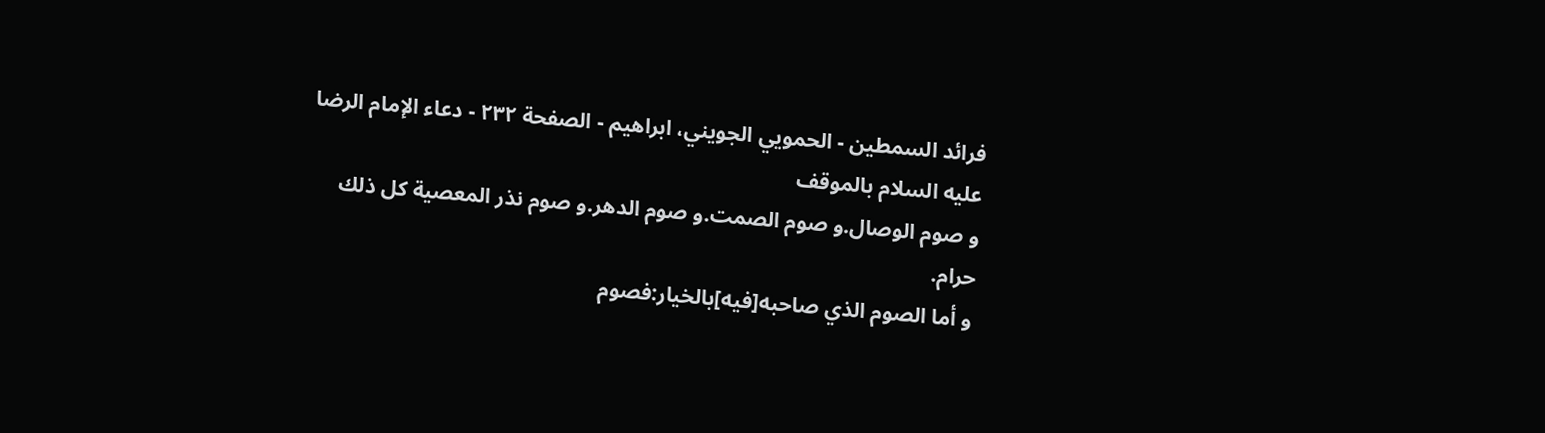فرائد السمطین - الحمویي الجویني، ابراهیم - الصفحة ٢٣٢ - دعاء الإمام الرضا عليه السلام بالموقف
و صوم الوصال.و صوم الصمت.و صوم الدهر.و صوم نذر المعصية كل ذلك حرام.
و أما الصوم الذي صاحبه[فيه]بالخيار:فصوم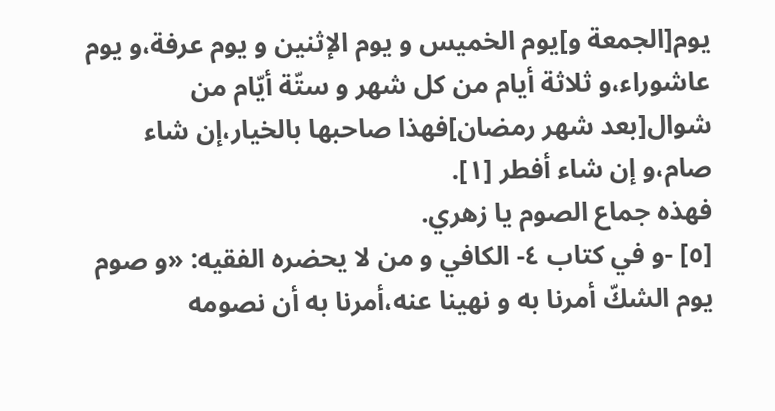يوم[الجمعة و]يوم الخميس و يوم الإثنين و يوم عرفة،و يوم عاشوراء،و ثلاثة أيام من كل شهر و ستّة أيّام من شوال[بعد شهر رمضان]فهذا صاحبها بالخيار،إن شاء صام،و إن شاء أفطر [١].
فهذه جماع الصوم يا زهري.
[٥] -و في كتاب ٤- الكافي و من لا يحضره الفقيه: «و صوم يوم الشكّ أمرنا به و نهينا عنه،أمرنا به أن نصومه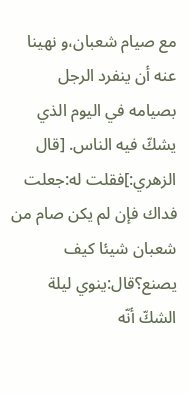مع صيام شعبان،و نهينا عنه أن ينفرد الرجل بصيامه في اليوم الذي يشكّ فيه الناس. [قال الزهري:]فقلت له:جعلت فداك فإن لم يكن صام من شعبان شيئا كيف يصنع؟قال:ينوي ليلة الشكّ أنّه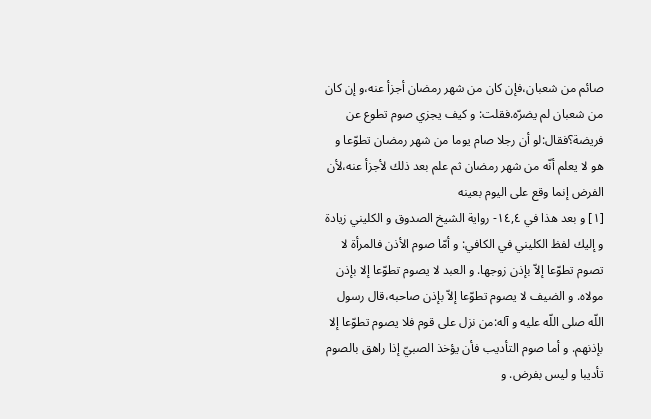صائم من شعبان،فإن كان من شهر رمضان أجزأ عنه،و إن كان من شعبان لم يضرّه.فقلت: و كيف يجزي صوم تطوع عن فريضة؟فقال:لو أن رجلا صام يوما من شهر رمضان تطوّعا و هو لا يعلم أنّه من شهر رمضان ثم علم بعد ذلك لأجزأ عنه،لأن الفرض إنما وقع على اليوم بعينه
[١] و بعد هذا في ١٤,٤- رواية الشيخ الصدوق و الكليني زيادة و إليك لفظ الكليني في الكافي: و أمّا صوم الأذن فالمرأة لا تصوم تطوّعا إلاّ بإذن زوجها. و العبد لا يصوم تطوّعا إلا بإذن مولاه. و الضيف لا يصوم تطوّعا إلاّ بإذن صاحبه،قال رسول اللّه صلى اللّه عليه و آله:من نزل على قوم فلا يصوم تطوّعا إلا بإذنهم. و أما صوم التأديب فأن يؤخذ الصبيّ إذا راهق بالصوم تأديبا و ليس بفرض. و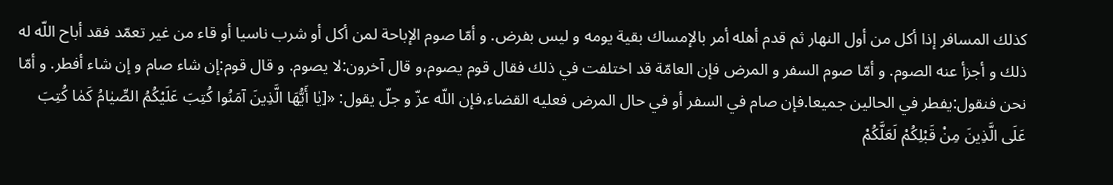كذلك المسافر إذا أكل من أول النهار ثم قدم أهله أمر بالإمساك بقية يومه و ليس بفرض. و أمّا صوم الإباحة لمن أكل أو شرب ناسيا أو قاء من غير تعمّد فقد أباح اللّه له ذلك و أجزأ عنه الصوم. و أمّا صوم السفر و المرض فإن العامّة قد اختلفت في ذلك فقال قوم يصوم،و قال آخرون:لا يصوم. و قال قوم:إن شاء صام و إن شاء أفطر. و أمّا نحن فنقول:يفطر في الحالين جميعا.فإن صام في السفر أو في حال المرض فعليه القضاء،فإن اللّه عزّ و جلّ يقول: «[يٰا أَيُّهَا الَّذِينَ آمَنُوا كُتِبَ عَلَيْكُمُ الصِّيٰامُ كَمٰا كُتِبَ عَلَى الَّذِينَ مِنْ قَبْلِكُمْ لَعَلَّكُمْ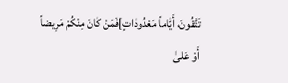تَتَّقُونَ، أَيّٰاماً مَعْدُودٰاتٍ]فَمَنْ كٰانَ مِنْكُمْ مَرِيضاً أَوْ عَلىٰ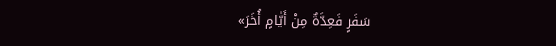سَفَرٍ فَعِدَّةٌ مِنْ أَيّٰامٍ أُخَرَ»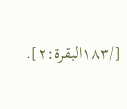[/١٨٣البقرة:٢].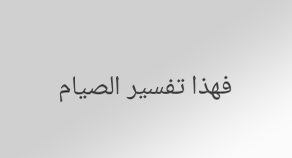فهذا تفسير الصيام